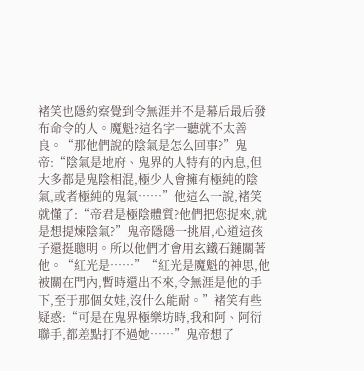褚笑也隱約察覺到令無涯并不是幕后最后發布命令的人。魔魁?這名字一聽就不太善良。“那他們說的陰氣是怎么回事?”鬼帝:“陰氣是地府、鬼界的人特有的內息,但大多都是鬼陰相混,極少人會擁有極純的陰氣,或者極純的鬼氣……”他這么一說,褚笑就懂了:“帝君是極陰體質?他們把您捉來,就是想提煉陰氣?”鬼帝隱隱一挑眉,心道這孩子還挺聰明。所以他們才會用玄鐵石鏈關著他。“紅光是……”“紅光是魔魁的神思,他被關在門內,暫時還出不來,令無涯是他的手下,至于那個女娃,沒什么能耐。”褚笑有些疑惑:“可是在鬼界極樂坊時,我和阿、阿衍聯手,都差點打不過她……”鬼帝想了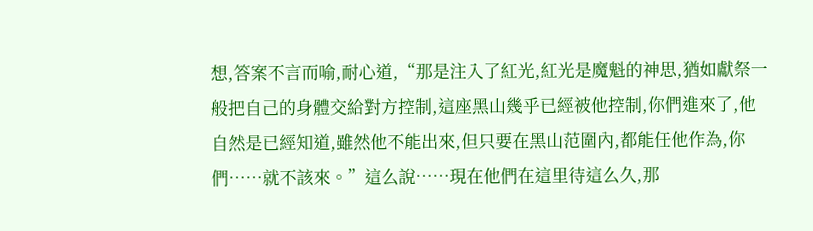想,答案不言而喻,耐心道,“那是注入了紅光,紅光是魔魁的神思,猶如獻祭一般把自己的身體交給對方控制,這座黑山幾乎已經被他控制,你們進來了,他自然是已經知道,雖然他不能出來,但只要在黑山范圍內,都能任他作為,你們……就不該來。”這么說……現在他們在這里待這么久,那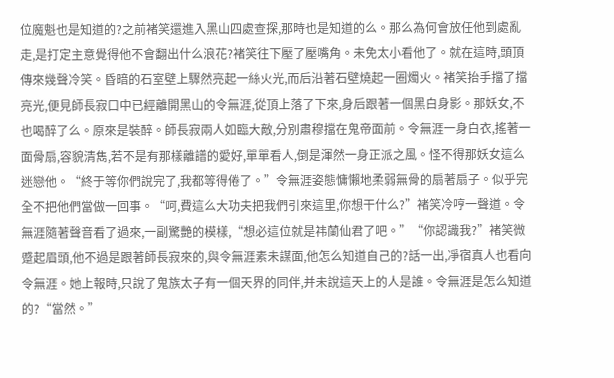位魔魁也是知道的?之前褚笑還進入黑山四處查探,那時也是知道的么。那么為何會放任他到處亂走,是打定主意覺得他不會翻出什么浪花?褚笑往下壓了壓嘴角。未免太小看他了。就在這時,頭頂傳來幾聲冷笑。昏暗的石室壁上驟然亮起一絲火光,而后沿著石壁燒起一圈燭火。褚笑抬手擋了擋亮光,便見師長寂口中已經離開黑山的令無涯,從頂上落了下來,身后跟著一個黑白身影。那妖女,不也喝醉了么。原來是裝醉。師長寂兩人如臨大敵,分別肅穆擋在鬼帝面前。令無涯一身白衣,搖著一面骨扇,容貌清雋,若不是有那樣離譜的愛好,單單看人,倒是渾然一身正派之風。怪不得那妖女這么迷戀他。“終于等你們說完了,我都等得倦了。”令無涯姿態慵懶地柔弱無骨的扇著扇子。似乎完全不把他們當做一回事。“呵,費這么大功夫把我們引來這里,你想干什么?”褚笑冷哼一聲道。令無涯隨著聲音看了過來,一副驚艷的模樣,“想必這位就是祎蘭仙君了吧。”“你認識我?”褚笑微蹙起眉頭,他不過是跟著師長寂來的,與令無涯素未謀面,他怎么知道自己的?話一出,凈宿真人也看向令無涯。她上報時,只說了鬼族太子有一個天界的同伴,并未說這天上的人是誰。令無涯是怎么知道的?“當然。”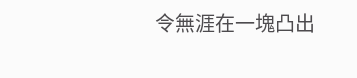令無涯在一塊凸出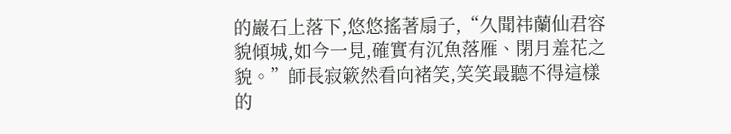的巖石上落下,悠悠搖著扇子,“久聞祎蘭仙君容貌傾城,如今一見,確實有沉魚落雁、閉月羞花之貌。”師長寂簌然看向褚笑,笑笑最聽不得這樣的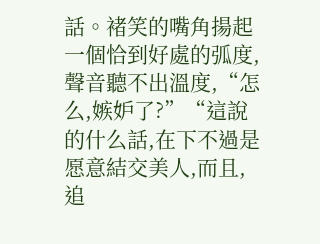話。褚笑的嘴角揚起一個恰到好處的弧度,聲音聽不出溫度,“怎么,嫉妒了?”“這說的什么話,在下不過是愿意結交美人,而且,追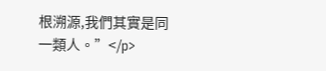根溯源,我們其實是同一類人。”</p>